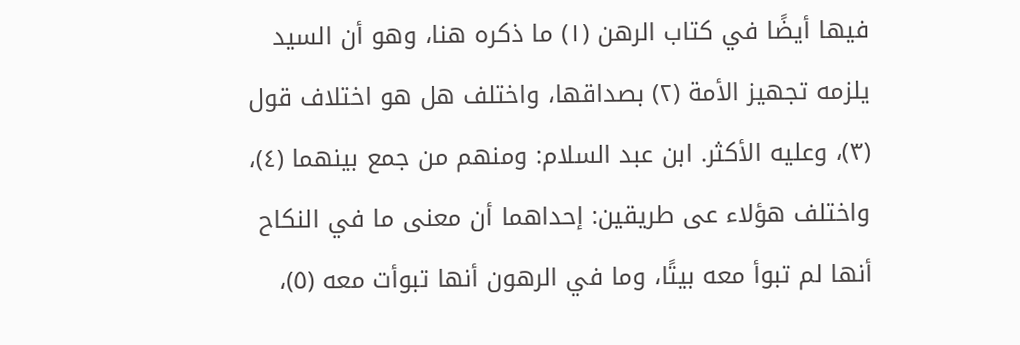فيها أيضًا في كتاب الرهن (١) ما ذكره هنا، وهو أن السيد يلزمه تجهيز الأمة (٢) بصداقها، واختلف هل هو اختلاف قول (٣)، وعليه الأكثر. ابن عبد السلام: ومنهم من جمع بينهما (٤)، واختلف هؤلاء عى طريقين: إحداهما أن معنى ما في النكاح أنها لم تبوأ معه بيتًا، وما في الرهون أنها تبوأت معه (٥)،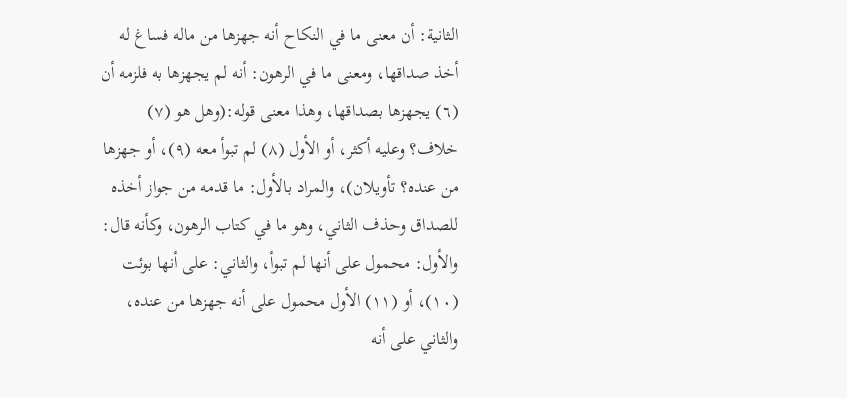الثانية: أن معنى ما في النكاح أنه جهزها من ماله فساغ له أخذ صداقها، ومعنى ما في الرهون: أنه لم يجهزها به فلزمه أن (٦) يجهزها بصداقها، وهذا معنى قوله:(وهل هو (٧) خلاف؟ وعليه أكثر، أو الأول (٨) لم تبوأ معه (٩)، أو جهزها من عنده؟ تأويلان)، والمراد بالأول: ما قدمه من جواز أخذه للصداق وحذف الثاني، وهو ما في كتاب الرهون، وكأنه قال: والأول: محمول على أنها لم تبوأ، والثاني: على أنها بوئت (١٠)، أو (١١) الأول محمول على أنه جهزها من عنده، والثاني على أنه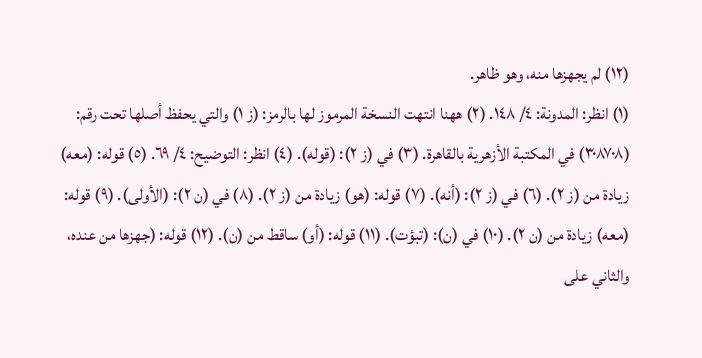(١٢) لم يجهزها منه، وهو ظاهر.
(١) انظر: المدونة: ٤/ ١٤٨. (٢) ههنا انتهت النسخة المرموز لها بالرمز: (ز ١) والتي يحفظ أصلها تحت رقم: (٣٠٨٧٠٨) في المكتبة الأزهرية بالقاهرة. (٣) في (ز ٢): (قوله). (٤) انظر: التوضيح: ٤/ ٦٩. (٥) قوله: (معه) زيادة من (ز ٢). (٦) في (ز ٢): (أنه). (٧) قوله: (هو) زيادة من (ز ٢). (٨) في (ن ٢): (الأولى). (٩) قوله: (معه) زيادة من (ن ٢). (١٠) في (ن): (تبؤت). (١١) قوله: (أو) ساقط من (ن). (١٢) قوله: (جهزها من عنده، والثاني على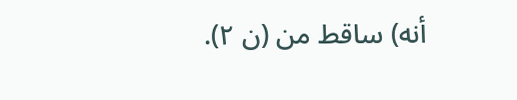أنه) ساقط من (ن ٢).